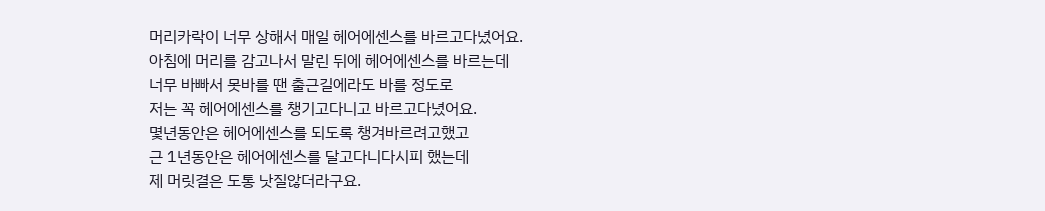머리카락이 너무 상해서 매일 헤어에센스를 바르고다녔어요.
아침에 머리를 감고나서 말린 뒤에 헤어에센스를 바르는데
너무 바빠서 못바를 땐 출근길에라도 바를 정도로
저는 꼭 헤어에센스를 챙기고다니고 바르고다녔어요.
몇년동안은 헤어에센스를 되도록 챙겨바르려고했고
근 1년동안은 헤어에센스를 달고다니다시피 했는데
제 머릿결은 도통 낫질않더라구요.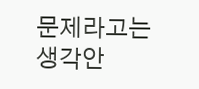문제라고는 생각안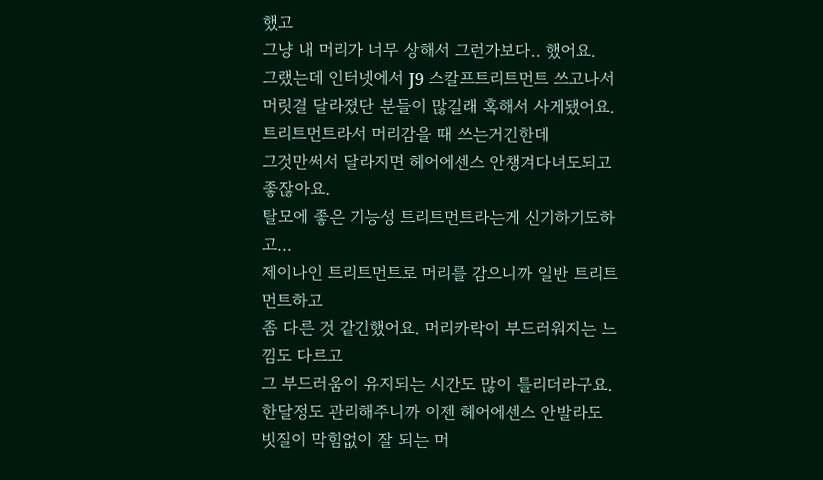했고
그냥 내 머리가 너무 상해서 그런가보다.. 했어요.
그랬는데 인터넷에서 J9 스칼프트리트먼트 쓰고나서
머릿결 달라졌단 분들이 많길래 혹해서 사게됐어요.
트리트먼트라서 머리감을 때 쓰는거긴한데
그것만써서 달라지면 헤어에센스 안챙겨다녀도되고 좋잖아요.
탈모에 좋은 기능성 트리트먼트라는게 신기하기도하고...
제이나인 트리트먼트로 머리를 감으니까 일반 트리트먼트하고
좀 다른 것 같긴했어요. 머리카락이 부드러워지는 느낌도 다르고
그 부드러움이 유지되는 시간도 많이 틀리더라구요.
한달정도 관리해주니까 이젠 헤어에센스 안발라도
빗질이 막힘없이 잘 되는 머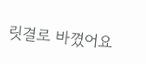릿결로 바꼈어요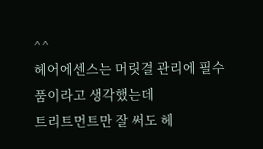^^
헤어에센스는 머릿결 관리에 필수품이라고 생각했는데
트리트먼트만 잘 써도 헤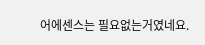어에센스는 필요없는거였네요.